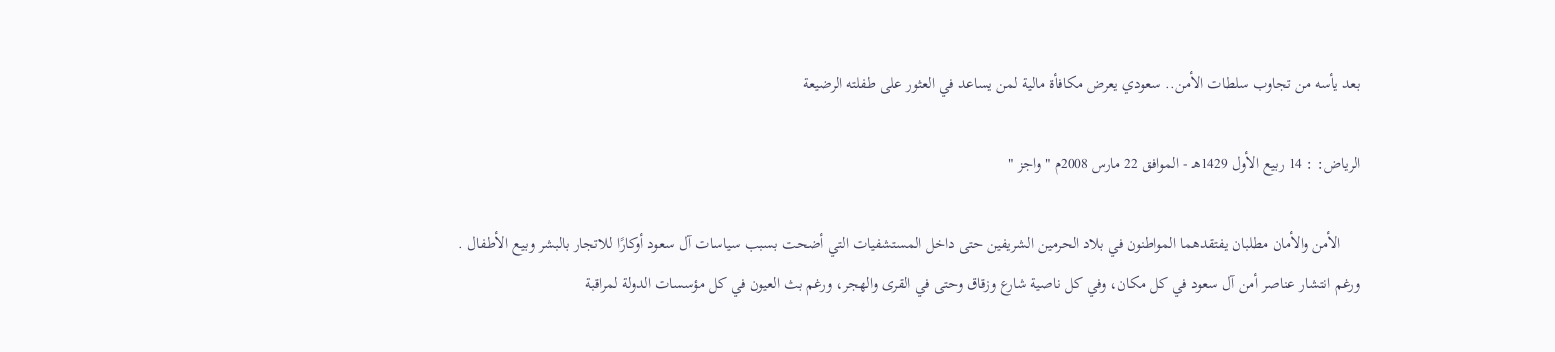بعد يأسه من تجاوب سلطات الأمن.. سعودي يعرض مكافأة مالية لمن يساعد في العثور على طفلته الرضيعة

الرياض: : 14 ربيع الأول 1429هـ - الموافق 22 مارس 2008م " واجز "

     الأمن والأمان مطلبان يفتقدهما المواطنون في بلاد الحرمين الشريفين حتى داخل المستشفيات التي أضحت بسبب سياسات آل سعود أوكارًا للاتجار بالبشر وبيع الأطفال .
ورغم انتشار عناصر أمن آل سعود في كل مكان، وفي كل ناصية شارع وزقاق وحتى في القرى والهجر، ورغم بث العيون في كل مؤسسات الدولة لمراقبة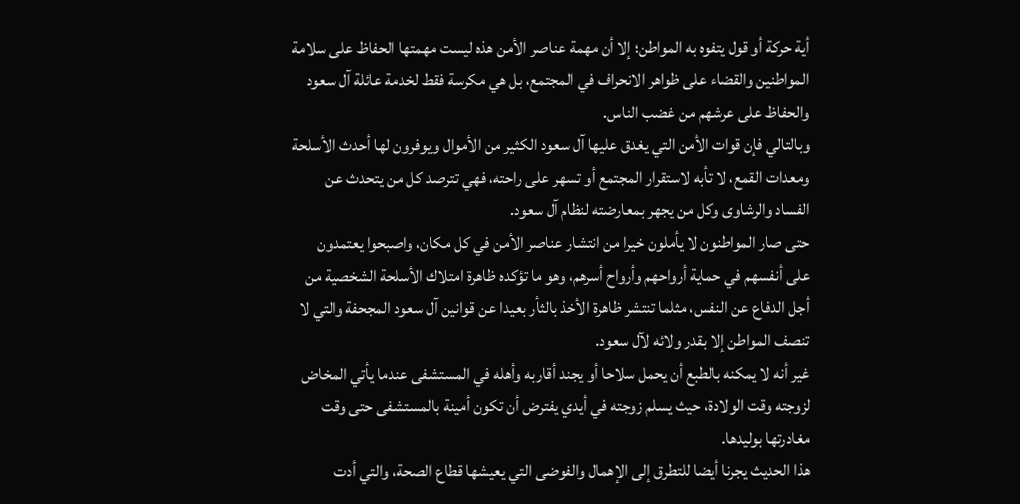أية حركة أو قول يتفوه به المواطن؛ إلا أن مهمة عناصر الأمن هذه ليست مهمتها الحفاظ على سلامة المواطنين والقضاء على ظواهر الانحراف في المجتمع، بل هي مكرسة فقط لخدمة عائلة آل سعود والحفاظ على عرشهم من غضب الناس.
وبالتالي فإن قوات الأمن التي يغدق عليها آل سعود الكثير من الأموال ويوفرون لها أحدث الأسلحة ومعدات القمع، لا تأبه لاستقرار المجتمع أو تسهر على راحته، فهي تترصد كل من يتحدث عن الفساد والرشاوى وكل من يجهر بمعارضته لنظام آل سعود.
حتى صار المواطنون لا يأملون خيرا من انتشار عناصر الأمن في كل مكان، واصبحوا يعتمدون على أنفسهم في حماية أرواحهم وأرواح أسرهم، وهو ما تؤكده ظاهرة امتلاك الأسلحة الشخصية من أجل الدفاع عن النفس، مثلما تنتشر ظاهرة الأخذ بالثأر بعيدا عن قوانين آل سعود المجحفة والتي لا تنصف المواطن إلا بقدر ولائه لآل سعود.
غير أنه لا يمكنه بالطبع أن يحمل سلاحا أو يجند أقاربه وأهله في المستشفى عندما يأتي المخاض لزوجته وقت الولادة، حيث يسلم زوجته في أيدي يفترض أن تكون أمينة بالمستشفى حتى وقت مغادرتها بوليدها.
هذا الحديث يجرنا أيضا للتطرق إلى الإهمال والفوضى التي يعيشها قطاع الصحة، والتي أدت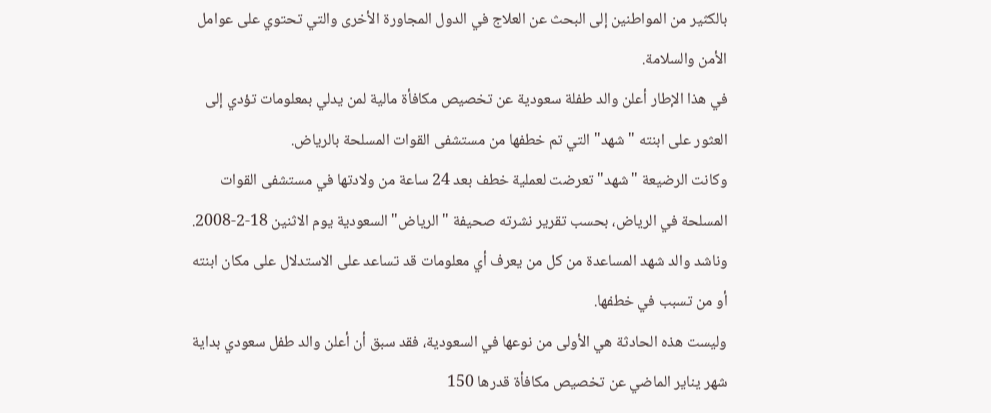بالكثير من المواطنين إلى البحث عن العلاج في الدول المجاورة الأخرى والتي تحتوي على عوامل الأمن والسلامة.
في هذا الإطار أعلن والد طفلة سعودية عن تخصيص مكافأة مالية لمن يدلي بمعلومات تؤدي إلى العثور على ابنته "شهد" التي تم خطفها من مستشفى القوات المسلحة بالرياض.
وكانت الرضيعة "شهد" تعرضت لعملية خطف بعد 24 ساعة من ولادتها في مستشفى القوات المسلحة في الرياض، بحسب تقرير نشرته صحيفة "الرياض" السعودية يوم الاثنين 18-2-2008. وناشد والد شهد المساعدة من كل من يعرف أي معلومات قد تساعد على الاستدلال على مكان ابنته أو من تسبب في خطفها.
وليست هذه الحادثة هي الأولى من نوعها في السعودية، فقد سبق أن أعلن والد طفل سعودي بداية شهر يناير الماضي عن تخصيص مكافأة قدرها 150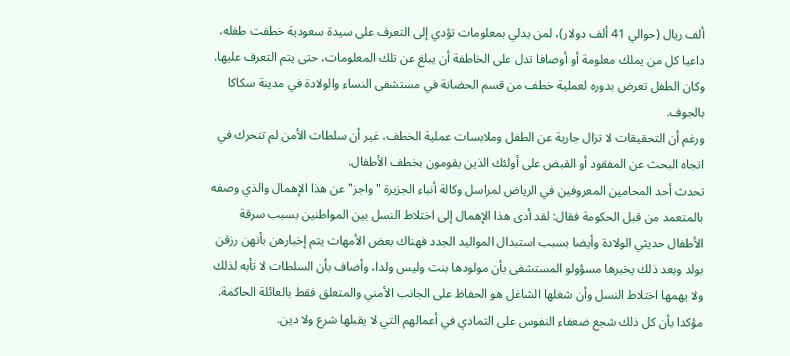ألف ريال (حوالي 41 ألف دولار)، لمن يدلي بمعلومات تؤدي إلى التعرف على سيدة سعودية خطفت طفله، داعيا كل من يملك معلومة أو أوصافا تدل على الخاطفة أن يبلغ عن تلك المعلومات، حتى يتم التعرف عليها.
وكان الطفل تعرض بدوره لعملية خطف من قسم الحضانة في مستشفى النساء والولادة في مدينة سكاكا بالجوف.
ورغم أن التحقيقات لا تزال جارية عن الطفل وملابسات عملية الخطف، غير أن سلطات الأمن لم تتحرك في اتجاه البحث عن المفقود أو القبض على أولئك الذين يقومون بخطف الأطفال.
تحدث أحد المحامين المعروفين في الرياض لمراسل وكالة أنباء الجزيرة "واجز" عن هذا الإهمال والذي وصفه بالمتعمد من قبل الحكومة فقال: لقد أدى هذا الإهمال إلى اختلاط النسل بين المواطنين بسبب سرقة الأطفال حديثي الولادة وأيضا بسبب استبدال المواليد الجدد فهناك بعض الأمهات يتم إخبارهن بأنهن رزقن بولد وبعد ذلك يخبرها مسؤولو المستشفى بأن مولودها بنت وليس ولدا، وأضاف بأن السلطات لا تأبه لذلك ولا يهمها اختلاط النسل وأن شغلها الشاغل هو الحفاظ على الجانب الأمني والمتعلق فقط بالعائلة الحاكمة.
مؤكدا بأن كل ذلك شجع ضعفاء النفوس على التمادي في أعمالهم التي لا يقبلها شرع ولا دين.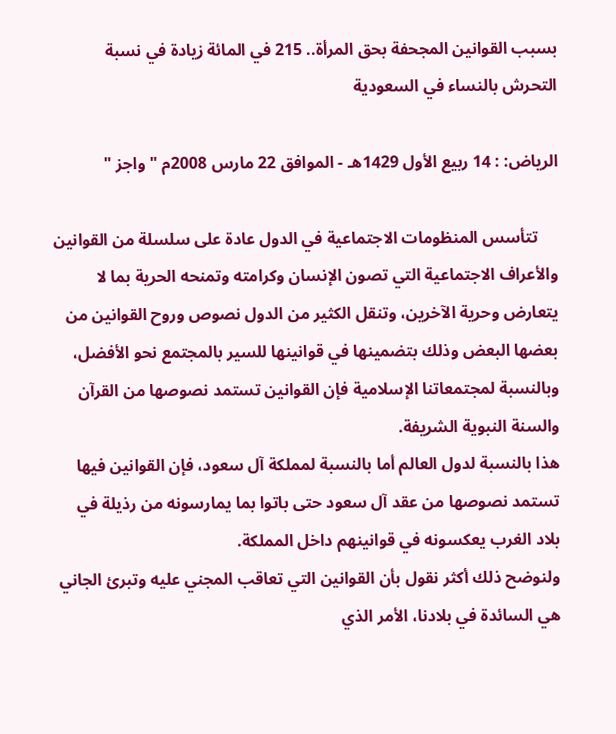بسبب القوانين المجحفة بحق المرأة.. 215 في المائة زيادة في نسبة التحرش بالنساء في السعودية

الرياض: : 14 ربيع الأول 1429هـ - الموافق 22 مارس 2008م " واجز "

     تتأسس المنظومات الاجتماعية في الدول عادة على سلسلة من القوانين والأعراف الاجتماعية التي تصون الإنسان وكرامته وتمنحه الحرية بما لا يتعارض وحرية الآخرين، وتنقل الكثير من الدول نصوص وروح القوانين من بعضها البعض وذلك بتضمينها في قوانينها للسير بالمجتمع نحو الأفضل، وبالنسبة لمجتمعاتنا الإسلامية فإن القوانين تستمد نصوصها من القرآن والسنة النبوية الشريفة.
هذا بالنسبة لدول العالم أما بالنسبة لمملكة آل سعود، فإن القوانين فيها تستمد نصوصها من عقد آل سعود حتى باتوا بما يمارسونه من رذيلة في بلاد الغرب يعكسونه في قوانينهم داخل المملكة.
ولنوضح ذلك أكثر نقول بأن القوانين التي تعاقب المجني عليه وتبرئ الجاني هي السائدة في بلادنا، الأمر الذي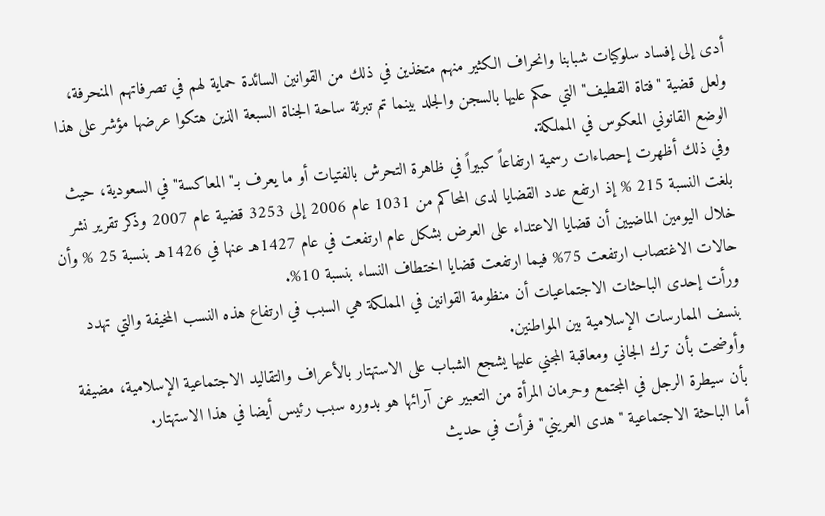أدى إلى إفساد سلوكيات شبابنا وانحراف الكثير منهم متخذين في ذلك من القوانين السائدة حماية لهم في تصرفاتهم المنحرفة، ولعل قضية "فتاة القطيف" التي حكم عليها بالسجن والجلد بينما تم تبرئة ساحة الجناة السبعة الذين هتكوا عرضها مؤشر على هذا الوضع القانوني المعكوس في المملكة.
وفي ذلك أظهرت إحصاءات رسمية ارتفاعاً كبيراً في ظاهرة التحرش بالفتيات أو ما يعرف بـ"المعاكسة" في السعودية، حيث بلغت النسبة 215 % إذ ارتفع عدد القضايا لدى المحاكم من 1031 عام 2006 إلى 3253 قضية عام 2007 وذكر تقرير نشر خلال اليومين الماضيين أن قضايا الاعتداء على العرض بشكل عام ارتفعت في عام 1427هـ عنها في 1426هـ بنسبة 25 % وأن حالات الاغتصاب ارتفعت 75% فيما ارتفعت قضايا اختطاف النساء بنسبة 10%.
ورأت إحدى الباحثات الاجتماعيات أن منظومة القوانين في المملكة هي السبب في ارتفاع هذه النسب المخيفة والتي تهدد بنسف الممارسات الإسلامية بين المواطنين.
وأوضحت بأن ترك الجاني ومعاقبة المجني عليها يشجع الشباب على الاستهتار بالأعراف والتقاليد الاجتماعية الإسلامية، مضيفة بأن سيطرة الرجل في المجتمع وحرمان المرأة من التعبير عن آرائها هو بدوره سبب رئيس أيضا في هذا الاستهتار.
أما الباحثة الاجتماعية "هدى العريني" فرأت في حديث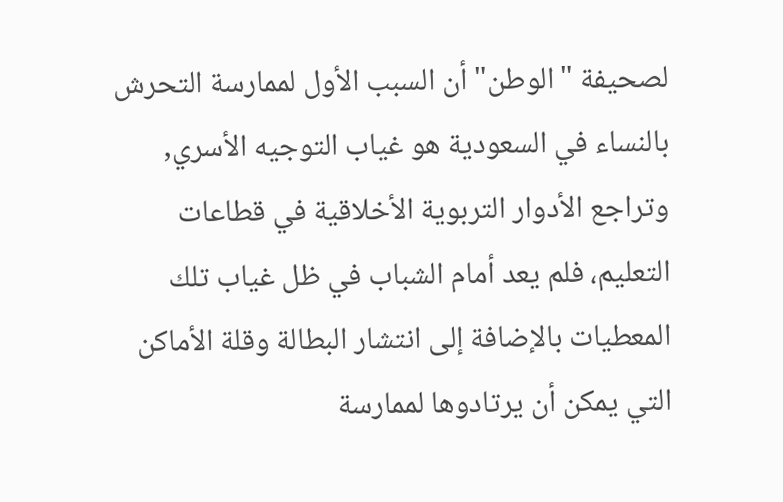لصحيفة "الوطن" أن السبب الأول لممارسة التحرش بالنساء في السعودية هو غياب التوجيه الأسري, وتراجع الأدوار التربوية الأخلاقية في قطاعات التعليم، فلم يعد أمام الشباب في ظل غياب تلك المعطيات بالإضافة إلى انتشار البطالة وقلة الأماكن التي يمكن أن يرتادوها لممارسة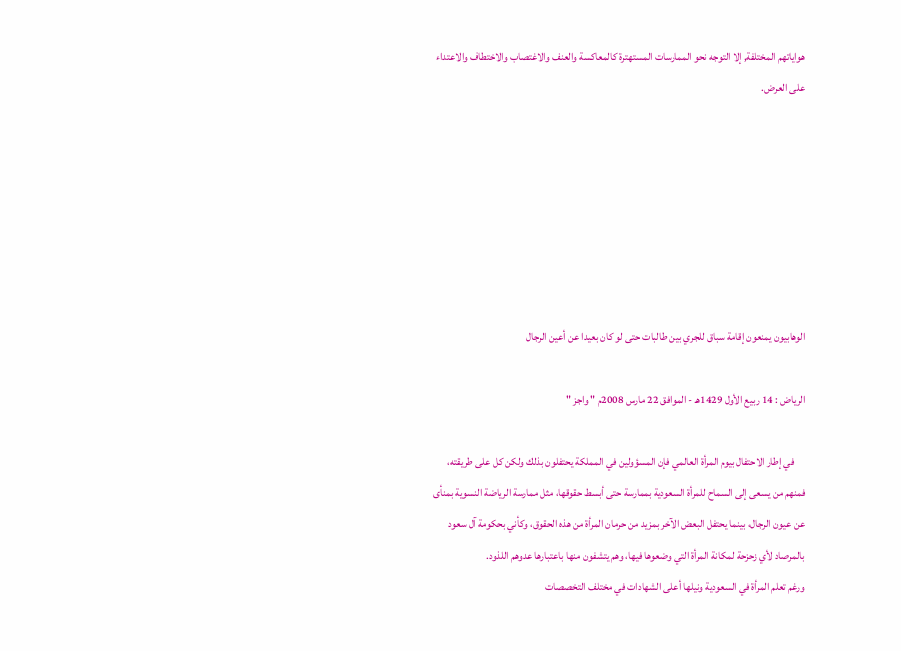هواياتهم المختلفة, إلا التوجه نحو الممارسات المستهترة كالمعاكسة والعنف والاغتصاب والاختطاف والاعتداء على العرض.







الوهابيون يمنعون إقامة سباق للجري بين طالبات حتى لو كان بعيدا عن أعين الرجال

الرياض : 14 ربيع الأول 1429هـ - الموافق 22 مارس 2008م " واجز "

     في إطار الاحتفال بيوم المرأة العالمي فإن المسؤولين في المملكة يحتفلون بذلك ولكن كل على طريقته، فمنهم من يسعى إلى السماح للمرأة السعودية بممارسة حتى أبسط حقوقها، مثل ممارسة الرياضة النسوية بمنأى عن عيون الرجال، بينما يحتفل البعض الآخر بمزيد من حرمان المرأة من هذه الحقوق، وكأني بحكومة آل سعود بالمرصاد لأي زحزحة لمكانة المرأة التي وضعوها فيها، وهم يتشفون منها باعتبارها عدوهم اللذود.
ورغم تعلم المرأة في السعودية ونيلها أعلى الشهادات في مختلف التخصصات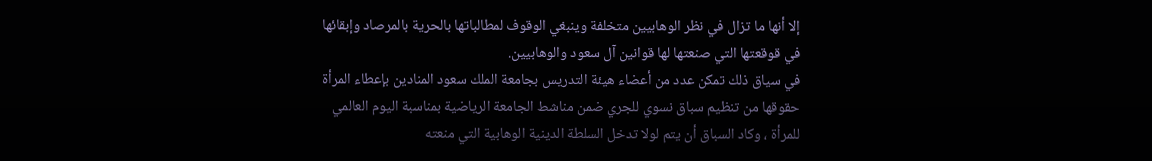إلا أنها ما تزال في نظر الوهابيين متخلفة وينبغي الوقوف لمطالباتها بالحرية بالمرصاد وإبقائها في قوقعتها التي صنعتها لها قوانين آل سعود والوهابيين.
في سياق ذلك تمكن عدد من أعضاء هيئة التدريس بجامعة الملك سعود المنادين بإعطاء المرأة حقوقها من تنظيم سباق نسوي للجري ضمن مناشط الجامعة الرياضية بمناسبة اليوم العالمي للمرأة ، وكاد السباق أن يتم لولا تدخل السلطة الدينية الوهابية التي منعته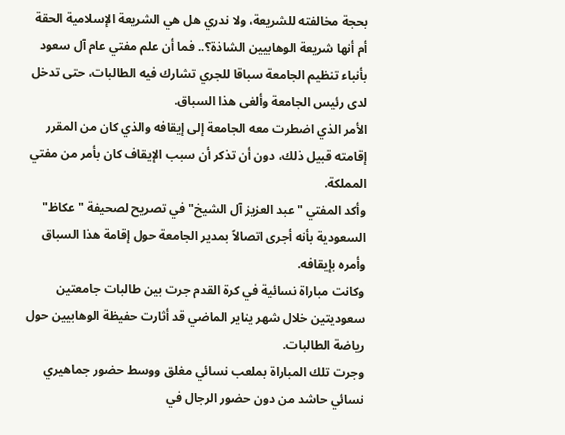بحجة مخالفته للشريعة، ولا ندري هل هي الشريعة الإسلامية الحقة أم أنها شريعة الوهابيين الشاذة؟.. فما أن علم مفتي عام آل سعود بأنباء تنظيم الجامعة سباقا للجري تشارك فيه الطالبات، حتى تدخل لدى رئيس الجامعة وألغى هذا السباق.
الأمر الذي اضطرت معه الجامعة إلى إيقافه والذي كان من المقرر إقامته قبيل ذلك، دون أن تذكر أن سبب الإيقاف كان بأمر من مفتي المملكة.
وأكد المفتي "عبد العزيز آل الشيخ" في تصريح لصحيفة "عكاظ" السعودية بأنه أجرى اتصالاً بمدير الجامعة حول إقامة هذا السباق وأمره بإيقافه.
وكانت مباراة نسائية في كرة القدم جرت بين طالبات جامعتين سعوديتين خلال شهر يناير الماضي قد أثارت حفيظة الوهابيين حول رياضة الطالبات.
وجرت تلك المباراة بملعب نسائي مغلق ووسط حضور جماهيري نسائي حاشد من دون حضور الرجال في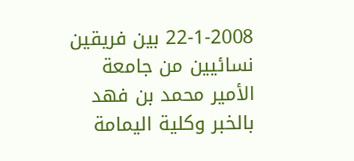22-1-2008 بين فريقين نسائيين من جامعة الأمير محمد بن فهد بالخبر وكلية اليمامة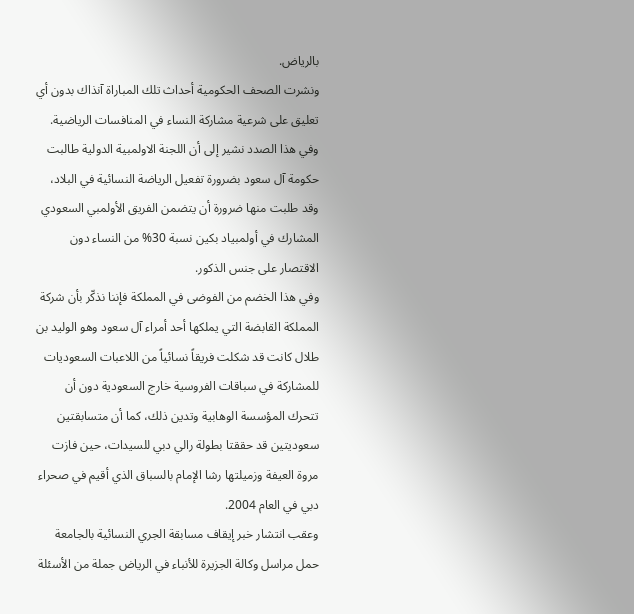بالرياض.
ونشرت الصحف الحكومية أحداث تلك المباراة آنذاك بدون أي تعليق على شرعية مشاركة النساء في المنافسات الرياضية.
وفي هذا الصدد نشير إلى أن اللجنة الاولمبية الدولية طالبت حكومة آل سعود بضرورة تفعيل الرياضة النسائية في البلاد، وقد طلبت منها ضرورة أن يتضمن الفريق الأولمبي السعودي المشارك في أولمبياد بكين نسبة 30% من النساء دون الاقتصار على جنس الذكور.
وفي هذا الخضم من الفوضى في المملكة فإننا نذكّر بأن شركة المملكة القابضة التي يملكها أحد أمراء آل سعود وهو الوليد بن طلال كانت قد شكلت فريقاً نسائياً من اللاعبات السعوديات للمشاركة في سباقات الفروسية خارج السعودية دون أن تتحرك المؤسسة الوهابية وتدين ذلك، كما أن متسابقتين سعوديتين قد حققتا بطولة رالي دبي للسيدات، حين فازت مروة العيفة وزميلتها رشا الإمام بالسباق الذي أقيم في صحراء دبي في العام 2004.
وعقب انتشار خبر إيقاف مسابقة الجري النسائية بالجامعة حمل مراسل وكالة الجزيرة للأنباء في الرياض جملة من الأسئلة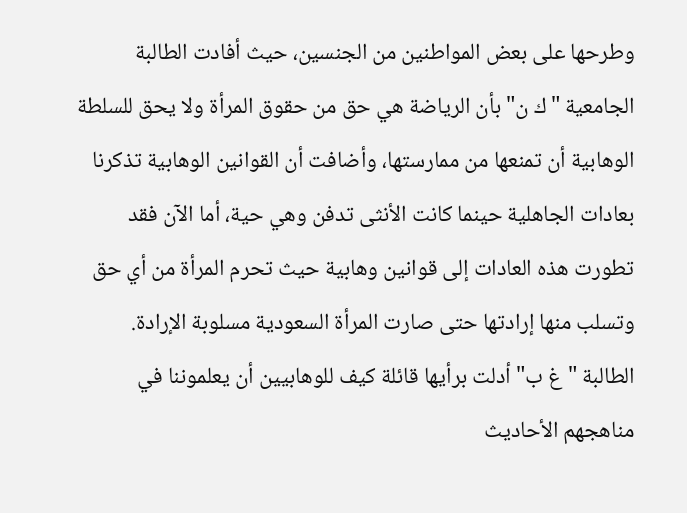وطرحها على بعض المواطنين من الجنسين، حيث أفادت الطالبة الجامعية "ك ن" بأن الرياضة هي حق من حقوق المرأة ولا يحق للسلطة الوهابية أن تمنعها من ممارستها، وأضافت أن القوانين الوهابية تذكرنا بعادات الجاهلية حينما كانت الأنثى تدفن وهي حية، أما الآن فقد تطورت هذه العادات إلى قوانين وهابية حيث تحرم المرأة من أي حق وتسلب منها إرادتها حتى صارت المرأة السعودية مسلوبة الإرادة.
الطالبة "غ ب" أدلت برأيها قائلة كيف للوهابيين أن يعلموننا في مناهجهم الأحاديث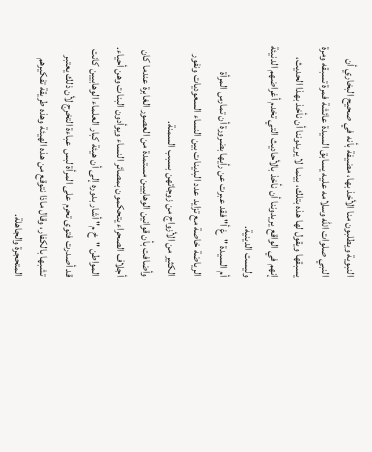النبوية ويطلبون منا الأخذ بها، مضيفة بأنه في صحيح البخاري أن النبي صلوات الله وسلامه عليه يسابق السيدة عائشة فمرة تسبقه ومرة يسبقها ويقول لها هذه بتلك، بينما لا يريدوننا أن نأخذ بهذا الحديث، إنهم في الواقع يريدوننا أن نأخذ بالأحاديث التي تخدم أغراضهم الدنيئة وليست الدينية.
أم السيدة "غ أ" فقد عبرت عن رأيها بضرورة أن تمارس المرأة الرياضة خاصة مع تزايد عدد البدينات بين النساء السعوديات ونفور الكثير من الأزواج من زوجاتهن بسبب السمنة.
وأضافت بأن قوانين الوهابيين مستمدة من العصور الغابرة عندما كان أجلاف الصحراء يتحكمون بمصائر النساء ويوأدون البنات وهن أحياء.
المواطن "خ م" أشار بدوره إلى أن هيئة كبار العلماء الوهابيين كانت قد أصدرت فتوى تحرم على المرأة لبس عباءة التخرج لأن ذلك يعتبر تشبها بالكفار، وقال ماذا نتوقع من هذه الهيئة وهذه طريقة تفكيرهم المتحجرة والجاهلة.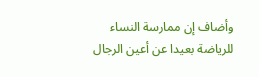وأضاف إن ممارسة النساء للرياضة بعيدا عن أعين الرجال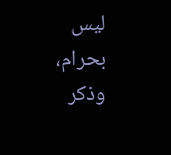ليس بحرام، وذكر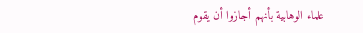علماء الوهابية بأنهم أجازوا أن يقوم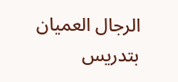الرجال العميان بتدريس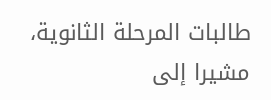طالبات المرحلة الثانوية، مشيرا إلى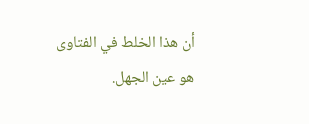أن هذا الخلط في الفتاوى هو عين الجهل.